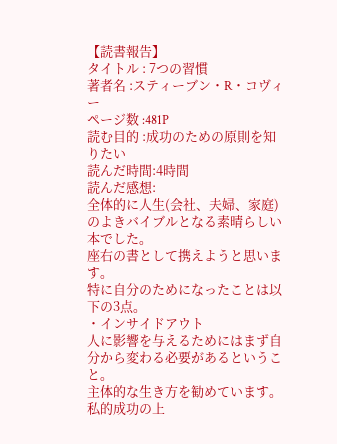【読書報告】
タイトル : 7つの習慣
著者名 :スティーブン・R・コヴィー
ページ数 :481P
読む目的 :成功のための原則を知りたい
読んだ時間:4時間
読んだ感想:
全体的に人生(会社、夫婦、家庭)のよきバイブルとなる素晴らしい本でした。
座右の書として携えようと思います。
特に自分のためになったことは以下の3点。
・インサイドアウト
人に影響を与えるためにはまず自分から変わる必要があるということ。
主体的な生き方を勧めています。私的成功の上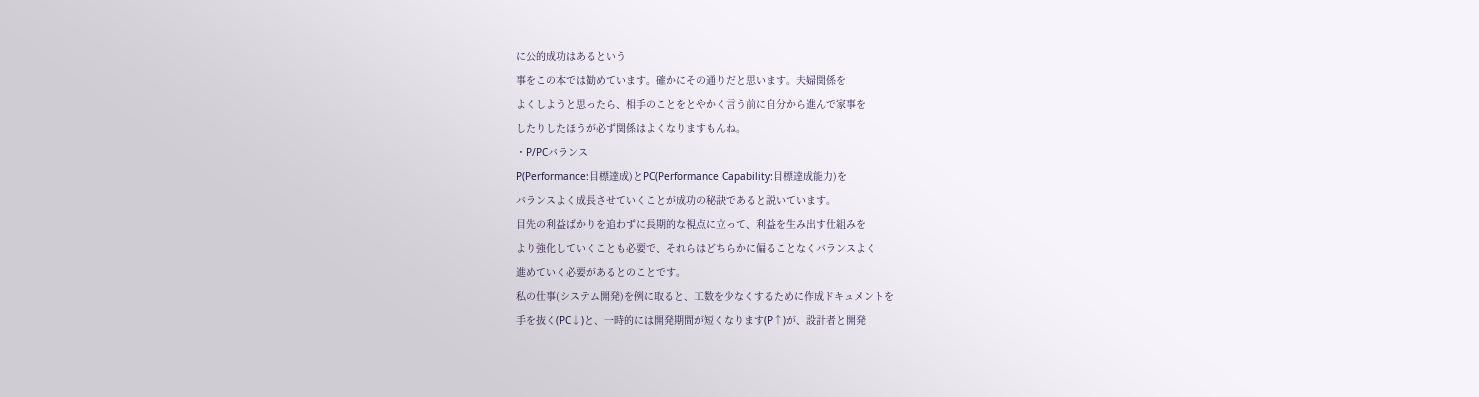に公的成功はあるという
事をこの本では勧めています。確かにその通りだと思います。夫婦関係を
よくしようと思ったら、相手のことをとやかく言う前に自分から進んで家事を
したりしたほうが必ず関係はよくなりますもんね。
・P/PCバランス
P(Performance:目標達成)とPC(Performance Capability:目標達成能力)を
バランスよく成長させていくことが成功の秘訣であると説いています。
目先の利益ばかりを追わずに長期的な視点に立って、利益を生み出す仕組みを
より強化していくことも必要で、それらはどちらかに偏ることなくバランスよく
進めていく必要があるとのことです。
私の仕事(システム開発)を例に取ると、工数を少なくするために作成ドキュメントを
手を抜く(PC↓)と、一時的には開発期間が短くなります(P↑)が、設計者と開発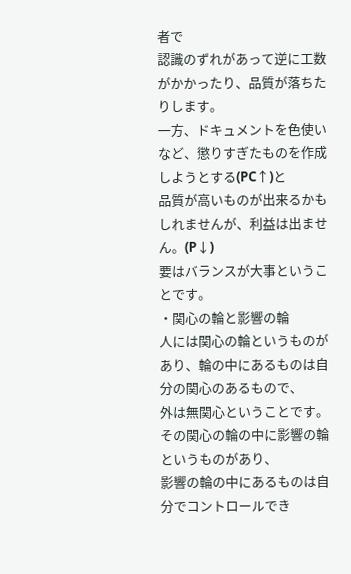者で
認識のずれがあって逆に工数がかかったり、品質が落ちたりします。
一方、ドキュメントを色使いなど、懲りすぎたものを作成しようとする(PC↑)と
品質が高いものが出来るかもしれませんが、利益は出ません。(P↓)
要はバランスが大事ということです。
・関心の輪と影響の輪
人には関心の輪というものがあり、輪の中にあるものは自分の関心のあるもので、
外は無関心ということです。その関心の輪の中に影響の輪というものがあり、
影響の輪の中にあるものは自分でコントロールでき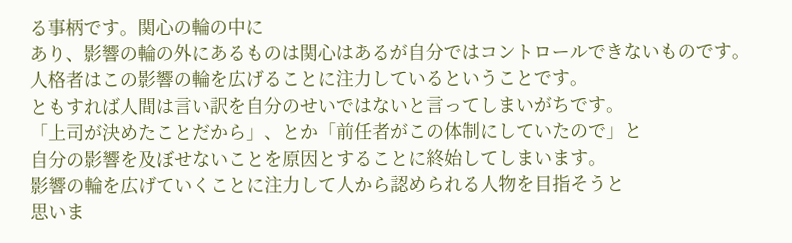る事柄です。関心の輪の中に
あり、影響の輪の外にあるものは関心はあるが自分ではコントロールできないものです。
人格者はこの影響の輪を広げることに注力しているということです。
ともすれば人間は言い訳を自分のせいではないと言ってしまいがちです。
「上司が決めたことだから」、とか「前任者がこの体制にしていたので」と
自分の影響を及ぼせないことを原因とすることに終始してしまいます。
影響の輪を広げていくことに注力して人から認められる人物を目指そうと
思いま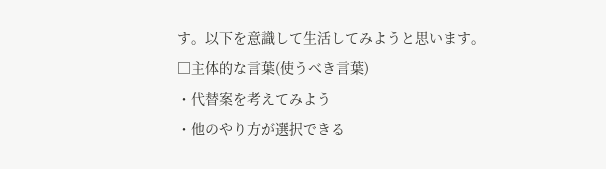す。以下を意識して生活してみようと思います。
□主体的な言葉(使うべき言葉)
・代替案を考えてみよう
・他のやり方が選択できる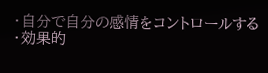・自分で自分の感情をコントロールする
・効果的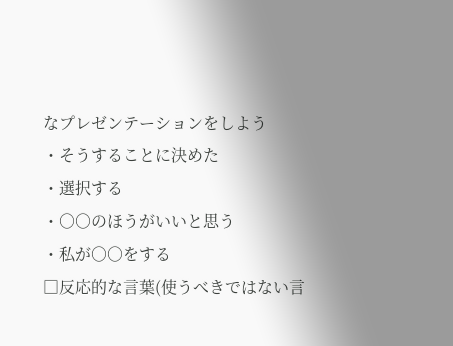なプレゼンテーションをしよう
・そうすることに決めた
・選択する
・○○のほうがいいと思う
・私が○○をする
□反応的な言葉(使うべきではない言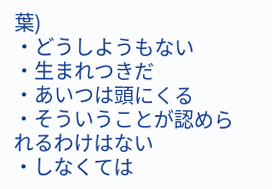葉)
・どうしようもない
・生まれつきだ
・あいつは頭にくる
・そういうことが認められるわけはない
・しなくては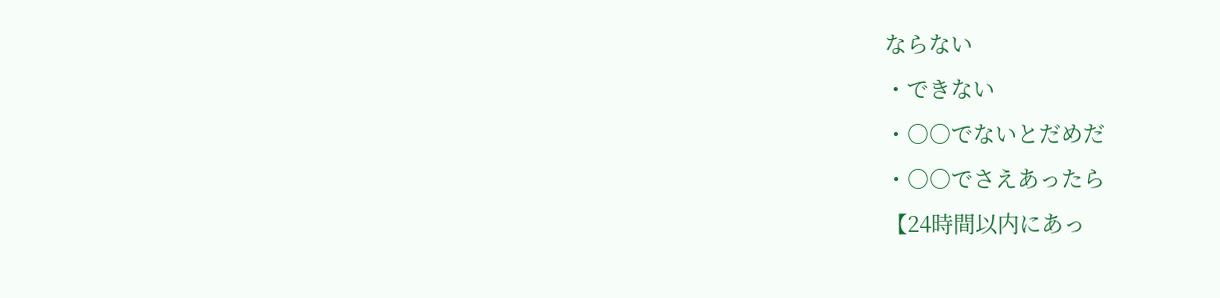ならない
・できない
・○○でないとだめだ
・○○でさえあったら
【24時間以内にあっ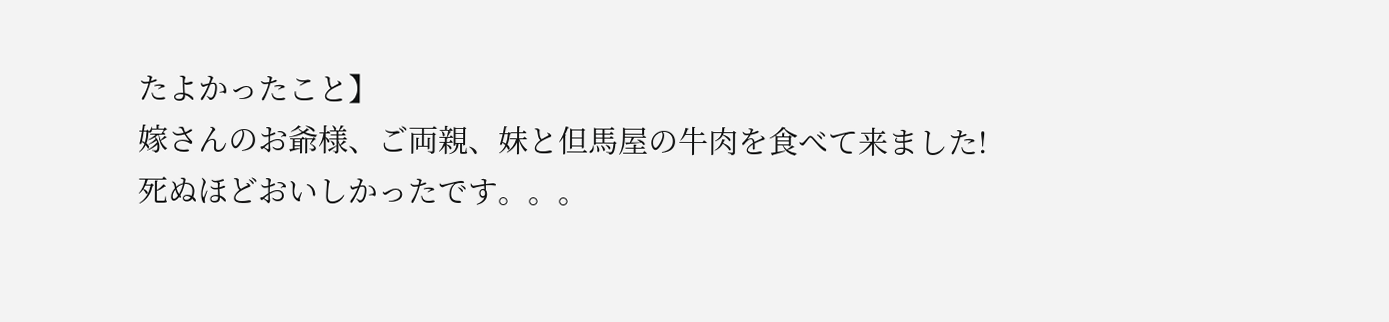たよかったこと】
嫁さんのお爺様、ご両親、妹と但馬屋の牛肉を食べて来ました!
死ぬほどおいしかったです。。。